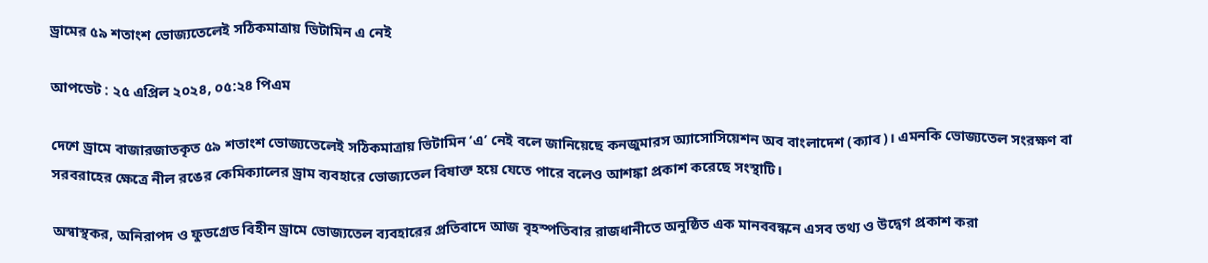ড্রামের ৫৯ শতাংশ ভোজ্যতেলেই সঠিকমাত্রায় ভিটামিন এ নেই

আপডেট : ২৫ এপ্রিল ২০২৪, ০৫:২৪ পিএম

দেশে ড্রামে বাজারজাতকৃত ৫৯ শতাংশ ভোজ্যতেলেই সঠিকমাত্রায় ভিটামিন ‘এ’ নেই বলে জানিয়েছে কনজুমারস অ্যাসোসিয়েশন অব বাংলাদেশ (ক্যাব)। এমনকি ভোজ্যতেল সংরক্ষণ বা সরবরাহের ক্ষেত্রে নীল রঙের কেমিক্যালের ড্রাম ব্যবহারে ভোজ্যতেল বিষাক্ত হয়ে যেতে পারে বলেও আশঙ্কা প্রকাশ করেছে সংস্থাটি।

অস্বাস্থকর, অনিরাপদ ও ফুডগ্রেড বিহীন ড্রামে ভোজ্যতেল ব্যবহারের প্রতিবাদে আজ বৃহস্পতিবার রাজধানীতে অনুষ্ঠিত এক মানববন্ধনে এসব তথ্য ও উদ্বেগ প্রকাশ করা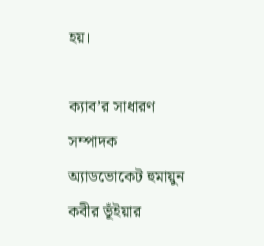হয়।

ক্যাব’র সাধারণ সম্পাদক অ্যাডভোকেট হুমায়ুন কবীর ভূঁইয়ার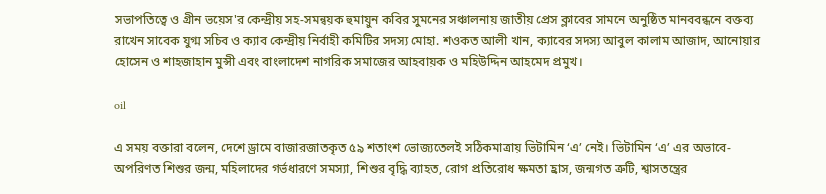সভাপতিত্বে ও গ্রীন ভয়েস'র কেন্দ্রীয় সহ-সমন্বয়ক হুমায়ুন কবির সুমনের সঞ্চালনায় জাতীয় প্রেস ক্লাবের সামনে অনুষ্ঠিত মানববন্ধনে বক্তব্য রাখেন সাবেক যুগ্ম সচিব ও ক্যাব কেন্দ্রীয় নির্বাহী কমিটির সদস্য মোহা. শওকত আলী খান, ক্যাবের সদস্য আবুল কালাম আজাদ, আনোয়ার হোসেন ও শাহজাহান মুন্সী এবং বাংলাদেশ নাগরিক সমাজের আহবায়ক ও মহিউদ্দিন আহমেদ প্রমুখ।

oil

এ সময় বক্তারা বলেন, দেশে ড্রামে বাজারজাতকৃত ৫৯ শতাংশ ভোজ্যতেলই সঠিকমাত্রায় ভিটামিন ‘এ’ নেই। ভিটামিন ‘এ’ এর অভাবে-অপরিণত শিশুর জন্ম, মহিলাদের গর্ভধারণে সমস্যা, শিশুর বৃদ্ধি ব্যাহত, রোগ প্রতিরোধ ক্ষমতা হ্রাস, জন্মগত ত্রুটি, শ্বাসতন্ত্রের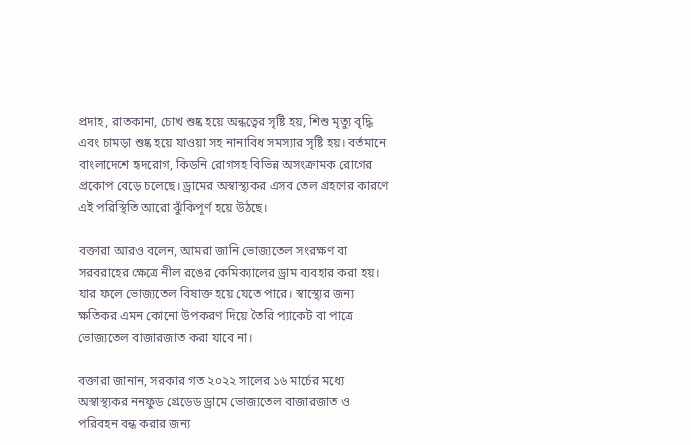প্রদাহ, রাতকানা, চোখ শুষ্ক হয়ে অন্ধত্বের সৃষ্টি হয়, শিশু মৃত্যু বৃদ্ধি এবং চামড়া শুষ্ক হয়ে যাওয়া সহ নানাবিধ সমস্যার সৃষ্টি হয়। বর্তমানে বাংলাদেশে হৃদরোগ, কিডনি রোগসহ বিভিন্ন অসংক্রামক রোগের প্রকোপ বেড়ে চলেছে। ড্রামের অস্বাস্থ্যকর এসব তেল গ্রহণের কারণে এই পরিস্থিতি আরো ঝুঁকিপূর্ণ হয়ে উঠছে।

বক্তারা আরও বলেন, আমরা জানি ভোজ্যতেল সংরক্ষণ বা সরবরাহের ক্ষেত্রে নীল রঙের কেমিক্যালের ড্রাম ব্যবহার করা হয়। যার ফলে ভোজ্যতেল বিষাক্ত হয়ে যেতে পারে। স্বাস্থ্যের জন্য ক্ষতিকর এমন কোনো উপকরণ দিয়ে তৈরি প্যাকেট বা পাত্রে ভোজ্যতেল বাজারজাত করা যাবে না।

বক্তারা জানান, সরকার গত ২০২২ সালের ১৬ মার্চের মধ্যে অস্বাস্থ্যকর ননফুড গ্রেডেড ড্রামে ভোজ্যতেল বাজারজাত ও পরিবহন বন্ধ করার জন্য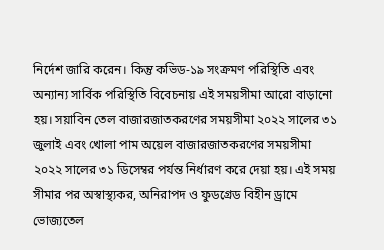নির্দেশ জারি করেন। কিন্তু কভিড-১৯ সংক্রমণ পরিস্থিতি এবং অন্যান্য সার্বিক পরিস্থিতি বিবেচনায় এই সময়সীমা আরো বাড়ানো হয়। সয়াবিন তেল বাজারজাতকরণের সময়সীমা ২০২২ সালের ৩১ জুলাই এবং খোলা পাম অয়েল বাজারজাতকরণের সময়সীমা ২০২২ সালের ৩১ ডিসেম্বর পর্যন্ত নির্ধারণ করে দেয়া হয়। এই সময় সীমার পর অস্বাস্থ্যকর, অনিরাপদ ও ফুডগ্রেড বিহীন ড্রামে ভোজ্যতেল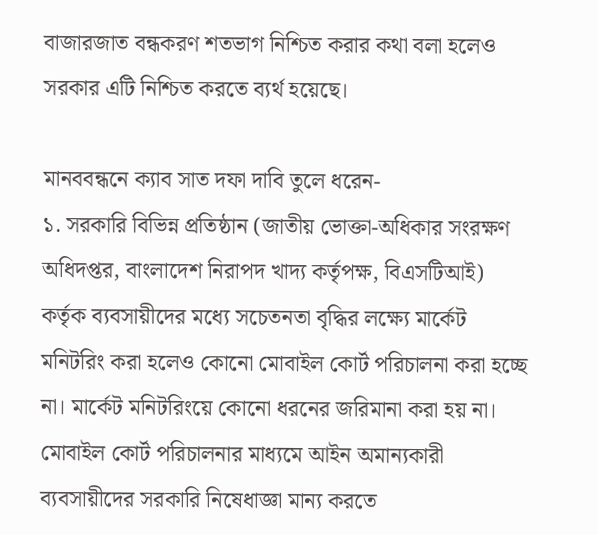বাজারজাত বন্ধকরণ শতভাগ নিশ্চিত করার কথা বলা হলেও সরকার এটি নিশ্চিত করতে ব্যর্থ হয়েছে।

মানববন্ধনে ক্যাব সাত দফা দাবি তুলে ধরেন-
১. সরকারি বিভিন্ন প্রতিষ্ঠান (জাতীয় ভোক্তা-অধিকার সংরক্ষণ অধিদপ্তর, বাংলাদেশ নিরাপদ খাদ্য কর্তৃপক্ষ, বিএসটিআই) কর্তৃক ব্যবসায়ীদের মধ্যে সচেতনতা বৃদ্ধির লক্ষ্যে মার্কেট মনিটরিং করা হলেও কোনো মোবাইল কোর্ট পরিচালনা করা হচ্ছে না। মার্কেট মনিটরিংয়ে কোনো ধরনের জরিমানা করা হয় না। মোবাইল কোর্ট পরিচালনার মাধ্যমে আইন অমান্যকারী ব্যবসায়ীদের সরকারি নিষেধাজ্ঞা মান্য করতে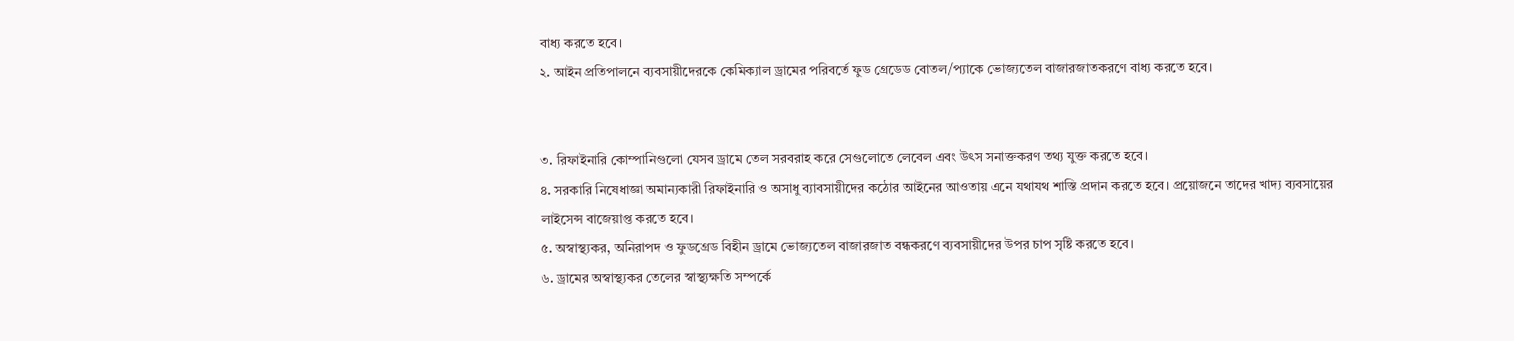বাধ্য করতে হবে।
২. আইন প্রতিপালনে ব্যবসায়ীদেরকে কেমিক্যাল ড্রামের পরিবর্তে ফুড গ্রেডেড বোতল/প্যাকে ভোজ্যতেল বাজারজাতকরণে বাধ্য করতে হবে।


৩. রিফাইনারি কোম্পানিগুলো যেসব ড্রামে তেল সরবরাহ করে সেগুলোতে লেবেল এবং উৎস সনাক্তকরণ তথ্য যুক্ত করতে হবে।
৪. সরকারি নিষেধাজ্ঞা অমান্যকারী রিফাইনারি ও অসাধু ব্যাবসায়ীদের কঠোর আইনের আওতায় এনে যথাযথ শাস্তি প্রদান করতে হবে। প্রয়োজনে তাদের খাদ্য ব্যবসায়ের লাইসেন্স বাজেয়াপ্ত করতে হবে।
৫. অস্বাস্থ্যকর, অনিরাপদ ও ফুডগ্রেড বিহীন ড্রামে ভোজ্যতেল বাজারজাত বন্ধকরণে ব্যবসায়ীদের উপর চাপ সৃষ্টি করতে হবে।
৬. ড্রামের অস্বাস্থ্যকর তেলের স্বাস্থ্যক্ষতি সম্পর্কে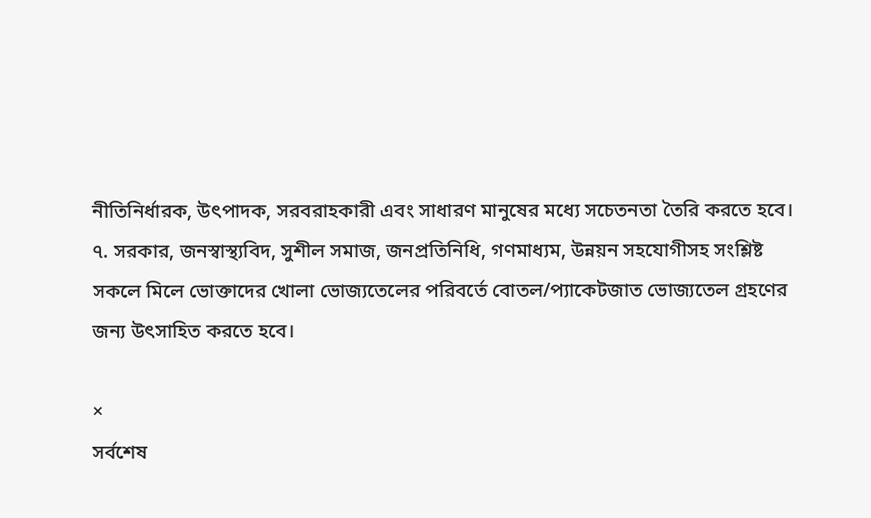নীতিনির্ধারক, উৎপাদক, সরবরাহকারী এবং সাধারণ মানুষের মধ্যে সচেতনতা তৈরি করতে হবে।
৭. সরকার, জনস্বাস্থ্যবিদ, সুশীল সমাজ, জনপ্রতিনিধি, গণমাধ্যম, উন্নয়ন সহযোগীসহ সংশ্লিষ্ট সকলে মিলে ভোক্তাদের খোলা ভোজ্যতেলের পরিবর্তে বোতল/প্যাকেটজাত ভোজ্যতেল গ্রহণের জন্য উৎসাহিত করতে হবে।

×
সর্বশেষ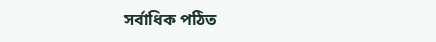সর্বাধিক পঠিত